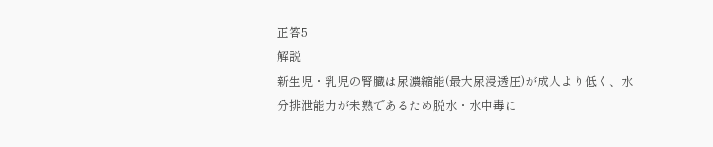正答5
解説
新生児・乳児の腎臓は尿濃縮能(最大尿浸透圧)が成人より低く、水分排泄能力が未熟であるため脱水・水中毒に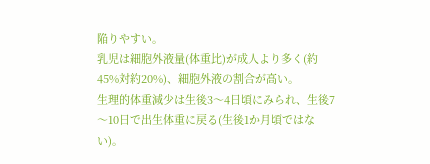陥りやすい。
乳児は細胞外液量(体重比)が成人より多く(約45%対約20%)、細胞外液の割合が高い。
生理的体重減少は生後3〜4日頃にみられ、生後7〜10日で出生体重に戻る(生後1か月頃ではない)。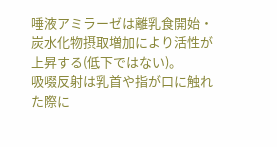唾液アミラーゼは離乳食開始・炭水化物摂取増加により活性が上昇する(低下ではない)。
吸啜反射は乳首や指が口に触れた際に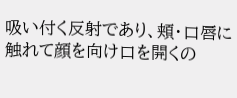吸い付く反射であり、頬・口唇に触れて顔を向け口を開くの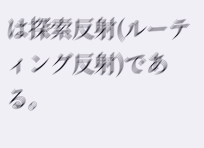は探索反射(ルーティング反射)である。